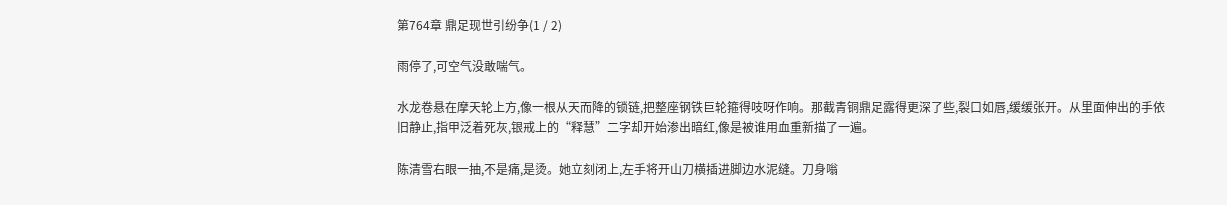第764章 鼎足现世引纷争(1 / 2)

雨停了,可空气没敢喘气。

水龙卷悬在摩天轮上方,像一根从天而降的锁链,把整座钢铁巨轮箍得吱呀作响。那截青铜鼎足露得更深了些,裂口如唇,缓缓张开。从里面伸出的手依旧静止,指甲泛着死灰,银戒上的“释慧”二字却开始渗出暗红,像是被谁用血重新描了一遍。

陈清雪右眼一抽,不是痛,是烫。她立刻闭上,左手将开山刀横插进脚边水泥缝。刀身嗡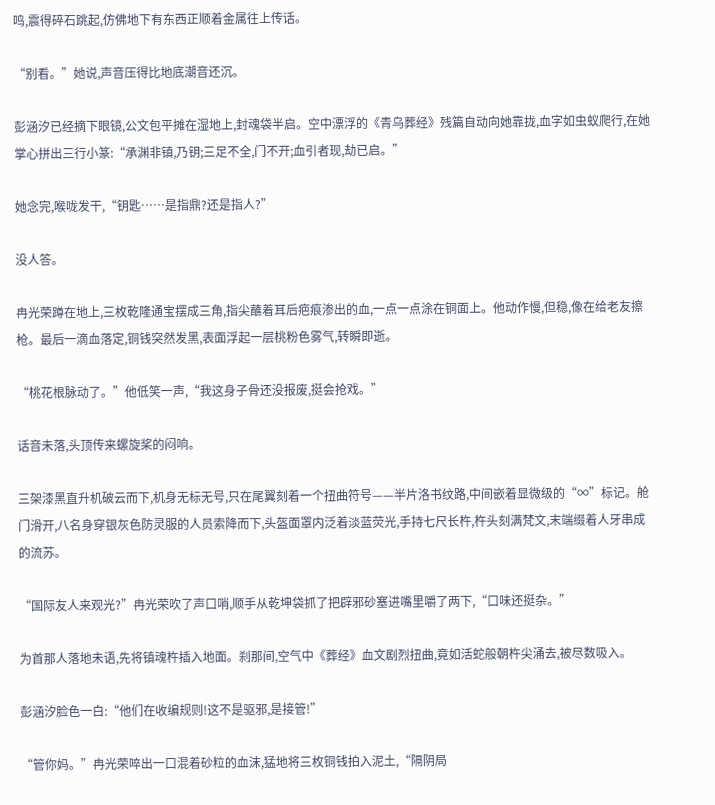鸣,震得碎石跳起,仿佛地下有东西正顺着金属往上传话。

“别看。”她说,声音压得比地底潮音还沉。

彭涵汐已经摘下眼镜,公文包平摊在湿地上,封魂袋半启。空中漂浮的《青乌葬经》残篇自动向她靠拢,血字如虫蚁爬行,在她掌心拼出三行小篆:“承渊非镇,乃钥;三足不全,门不开;血引者现,劫已启。”

她念完,喉咙发干,“钥匙……是指鼎?还是指人?”

没人答。

冉光荣蹲在地上,三枚乾隆通宝摆成三角,指尖蘸着耳后疤痕渗出的血,一点一点涂在铜面上。他动作慢,但稳,像在给老友擦枪。最后一滴血落定,铜钱突然发黑,表面浮起一层桃粉色雾气,转瞬即逝。

“桃花根脉动了。”他低笑一声,“我这身子骨还没报废,挺会抢戏。”

话音未落,头顶传来螺旋桨的闷响。

三架漆黑直升机破云而下,机身无标无号,只在尾翼刻着一个扭曲符号——半片洛书纹路,中间嵌着显微级的“∞”标记。舱门滑开,八名身穿银灰色防灵服的人员索降而下,头盔面罩内泛着淡蓝荧光,手持七尺长杵,杵头刻满梵文,末端缀着人牙串成的流苏。

“国际友人来观光?”冉光荣吹了声口哨,顺手从乾坤袋抓了把辟邪砂塞进嘴里嚼了两下,“口味还挺杂。”

为首那人落地未语,先将镇魂杵插入地面。刹那间,空气中《葬经》血文剧烈扭曲,竟如活蛇般朝杵尖涌去,被尽数吸入。

彭涵汐脸色一白:“他们在收编规则!这不是驱邪,是接管!”

“管你妈。”冉光荣啐出一口混着砂粒的血沫,猛地将三枚铜钱拍入泥土,“隔阴局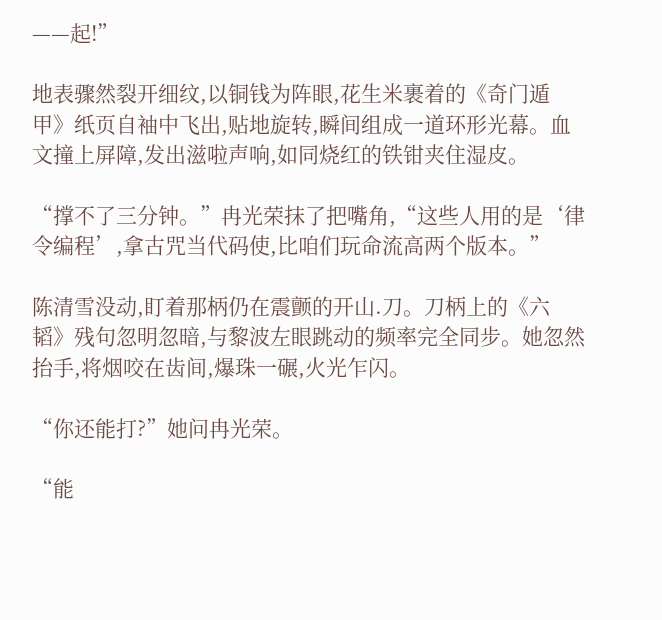——起!”

地表骤然裂开细纹,以铜钱为阵眼,花生米裹着的《奇门遁甲》纸页自袖中飞出,贴地旋转,瞬间组成一道环形光幕。血文撞上屏障,发出滋啦声响,如同烧红的铁钳夹住湿皮。

“撑不了三分钟。”冉光荣抹了把嘴角,“这些人用的是‘律令编程’,拿古咒当代码使,比咱们玩命流高两个版本。”

陈清雪没动,盯着那柄仍在震颤的开山.刀。刀柄上的《六韬》残句忽明忽暗,与黎波左眼跳动的频率完全同步。她忽然抬手,将烟咬在齿间,爆珠一碾,火光乍闪。

“你还能打?”她问冉光荣。

“能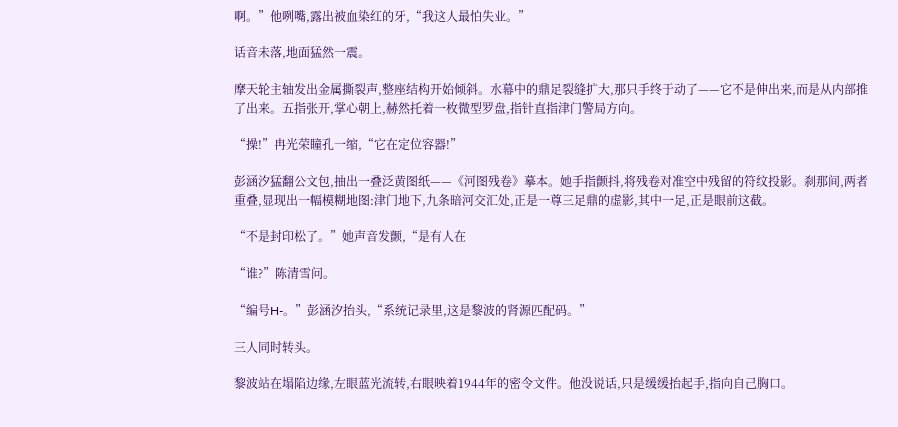啊。”他咧嘴,露出被血染红的牙,“我这人最怕失业。”

话音未落,地面猛然一震。

摩天轮主轴发出金属撕裂声,整座结构开始倾斜。水幕中的鼎足裂缝扩大,那只手终于动了——它不是伸出来,而是从内部推了出来。五指张开,掌心朝上,赫然托着一枚微型罗盘,指针直指津门警局方向。

“操!”冉光荣瞳孔一缩,“它在定位容器!”

彭涵汐猛翻公文包,抽出一叠泛黄图纸——《河图残卷》摹本。她手指颤抖,将残卷对准空中残留的符纹投影。刹那间,两者重叠,显现出一幅模糊地图:津门地下,九条暗河交汇处,正是一尊三足鼎的虚影,其中一足,正是眼前这截。

“不是封印松了。”她声音发颤,“是有人在

“谁?”陈清雪问。

“编号H-。”彭涵汐抬头,“系统记录里,这是黎波的肾源匹配码。”

三人同时转头。

黎波站在塌陷边缘,左眼蓝光流转,右眼映着1944年的密令文件。他没说话,只是缓缓抬起手,指向自己胸口。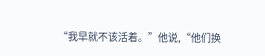“我早就不该活着。”他说,“他们换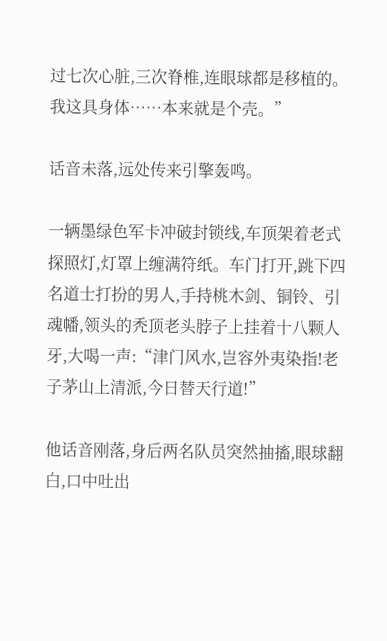过七次心脏,三次脊椎,连眼球都是移植的。我这具身体……本来就是个壳。”

话音未落,远处传来引擎轰鸣。

一辆墨绿色军卡冲破封锁线,车顶架着老式探照灯,灯罩上缠满符纸。车门打开,跳下四名道士打扮的男人,手持桃木剑、铜铃、引魂幡,领头的秃顶老头脖子上挂着十八颗人牙,大喝一声:“津门风水,岂容外夷染指!老子茅山上清派,今日替天行道!”

他话音刚落,身后两名队员突然抽搐,眼球翻白,口中吐出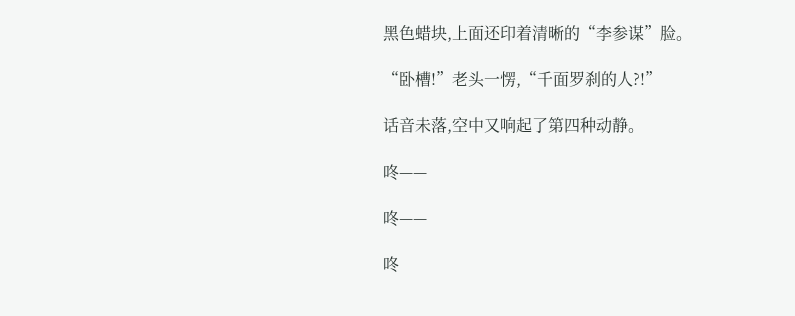黑色蜡块,上面还印着清晰的“李参谋”脸。

“卧槽!”老头一愣,“千面罗刹的人?!”

话音未落,空中又响起了第四种动静。

咚——

咚——

咚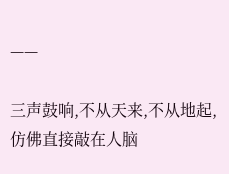——

三声鼓响,不从天来,不从地起,仿佛直接敲在人脑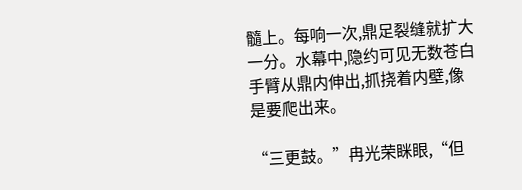髓上。每响一次,鼎足裂缝就扩大一分。水幕中,隐约可见无数苍白手臂从鼎内伸出,抓挠着内壁,像是要爬出来。

“三更鼓。”冉光荣眯眼,“但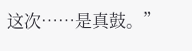这次……是真鼓。”